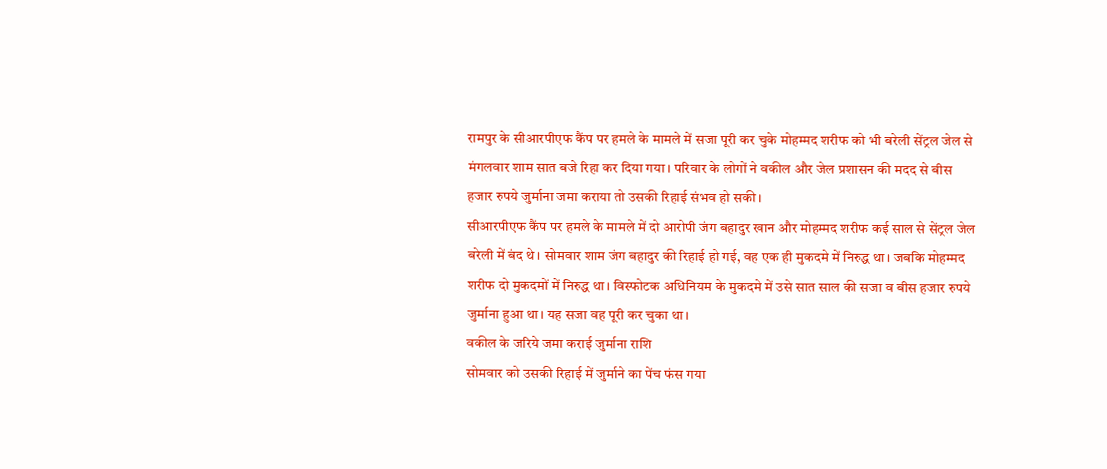रामपुर के सीआरपीएफ कैंप पर हमले के मामले में सजा पूरी कर चुके मोहम्मद शरीफ को भी बरेली सेंट्रल जेल से मंगलवार शाम सात बजे रिहा कर दिया गया। परिवार के लोगों ने वकील और जेल प्रशासन की मदद से बीस हजार रुपये जुर्माना जमा कराया तो उसकी रिहाई संभव हो सकी।
सीआरपीएफ कैंप पर हमले के मामले में दो आरोपी जंग बहादुर खान और मोहम्मद शरीफ कई साल से सेंट्रल जेल बरेली में बंद थे। सोमवार शाम जंग बहादुर की रिहाई हो गई, वह एक ही मुकदमे में निरुद्ध था। जबकि मोहम्मद शरीफ दो मुकदमों में निरुद्ध था। विस्फोटक अधिनियम के मुकदमे में उसे सात साल की सजा व बीस हजार रुपये जुर्माना हुआ था। यह सजा वह पूरी कर चुका था।
वकील के जरिये जमा कराई जुर्माना राशि
सोमवार को उसकी रिहाई में जुर्माने का पेंच फंस गया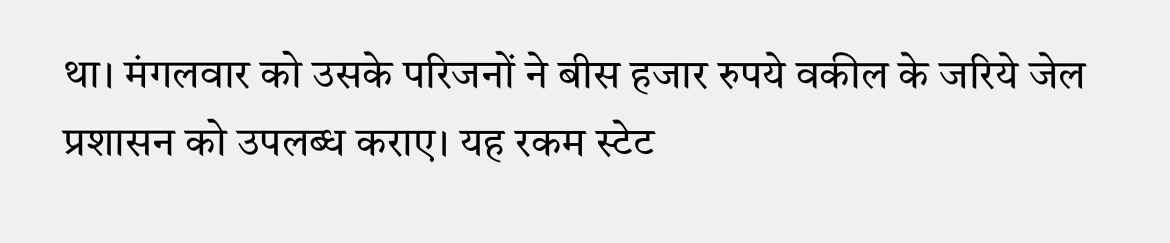था। मंगलवार को उसके परिजनों ने बीस हजार रुपये वकील के जरिये जेल प्रशासन को उपलब्ध कराए। यह रकम स्टेट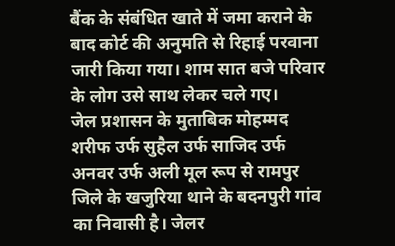बैंक के संबंधित खाते में जमा कराने के बाद कोर्ट की अनुमति से रिहाई परवाना जारी किया गया। शाम सात बजे परिवार के लोग उसे साथ लेकर चले गए।
जेल प्रशासन के मुताबिक मोहम्मद शरीफ उर्फ सुहैल उर्फ साजिद उर्फ अनवर उर्फ अली मूल रूप से रामपुर जिले के खजुरिया थाने के बदनपुरी गांव का निवासी है। जेलर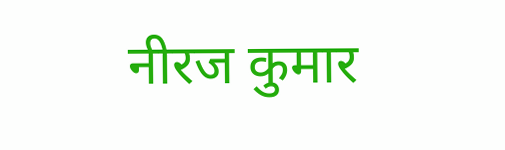नीरज कुमार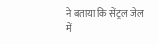ने बताया कि सेंट्रल जेल में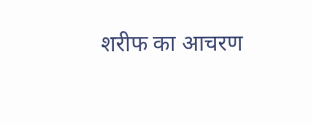शरीफ का आचरण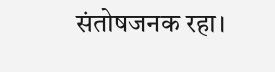संतोषजनक रहा।